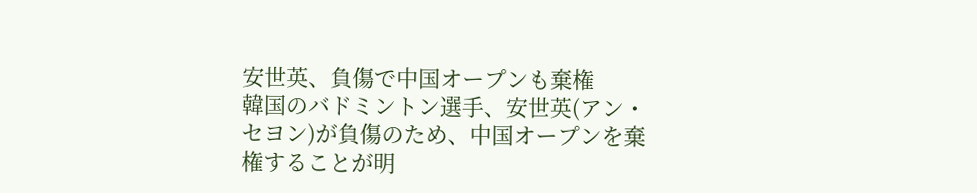安世英、負傷で中国オープンも棄権
韓国のバドミントン選手、安世英(アン・セヨン)が負傷のため、中国オープンを棄権することが明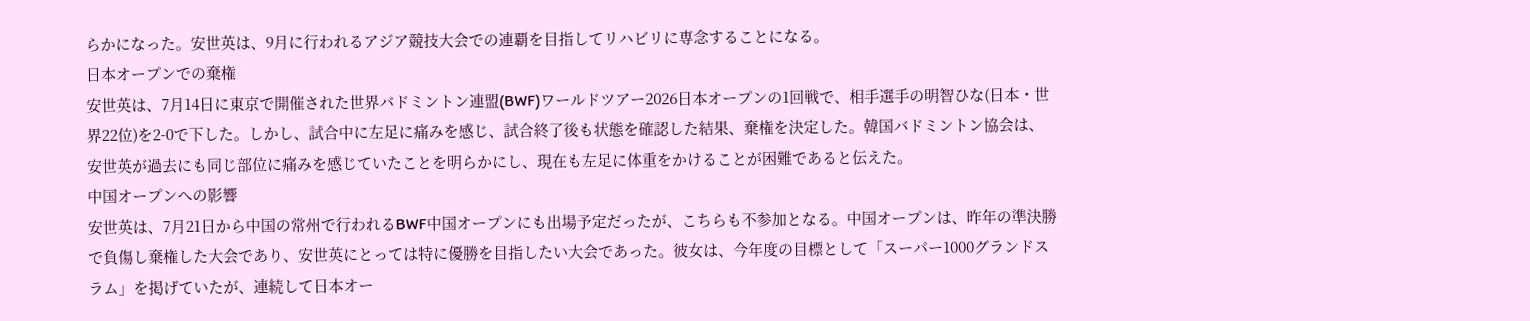らかになった。安世英は、9月に行われるアジア競技大会での連覇を目指してリハビリに専念することになる。
日本オープンでの棄権
安世英は、7月14日に東京で開催された世界バドミントン連盟(BWF)ワールドツアー2026日本オープンの1回戦で、相手選手の明智ひな(日本・世界22位)を2-0で下した。しかし、試合中に左足に痛みを感じ、試合終了後も状態を確認した結果、棄権を決定した。韓国バドミントン協会は、安世英が過去にも同じ部位に痛みを感じていたことを明らかにし、現在も左足に体重をかけることが困難であると伝えた。
中国オープンへの影響
安世英は、7月21日から中国の常州で行われるBWF中国オープンにも出場予定だったが、こちらも不参加となる。中国オープンは、昨年の準決勝で負傷し棄権した大会であり、安世英にとっては特に優勝を目指したい大会であった。彼女は、今年度の目標として「スーパー1000グランドスラム」を掲げていたが、連続して日本オー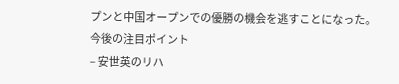プンと中国オープンでの優勝の機会を逃すことになった。
今後の注目ポイント
– 安世英のリハ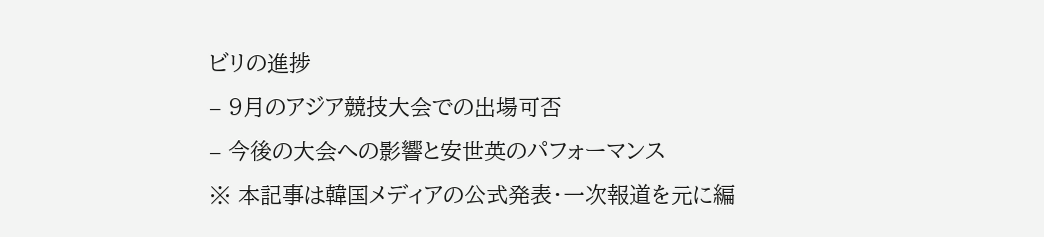ビリの進捗
– 9月のアジア競技大会での出場可否
– 今後の大会への影響と安世英のパフォーマンス
※ 本記事は韓国メディアの公式発表・一次報道を元に編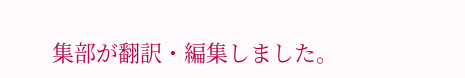集部が翻訳・編集しました。